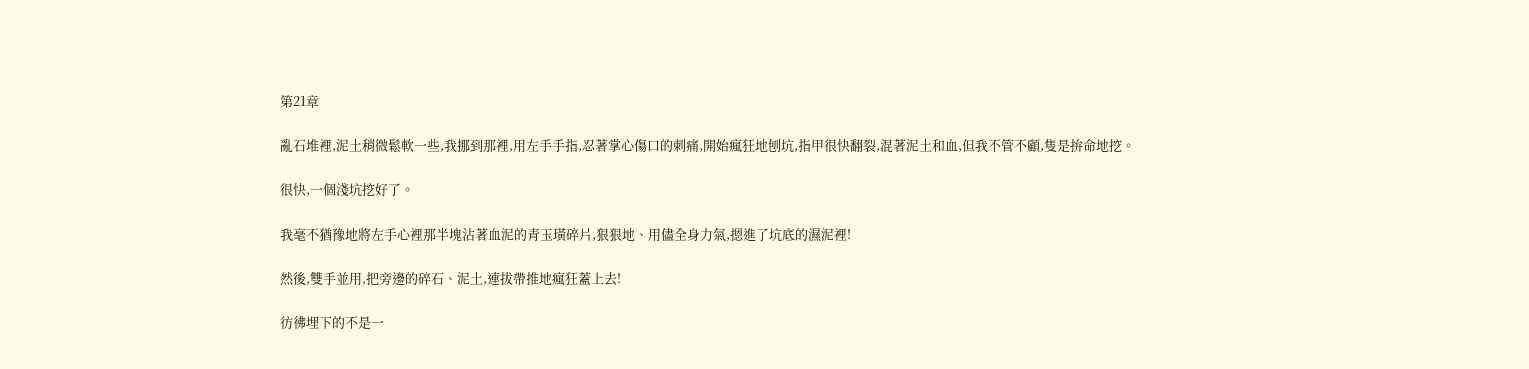第21章

亂石堆裡,泥土稍微鬆軟一些,我挪到那裡,用左手手指,忍著掌心傷口的刺痛,開始瘋狂地刨坑,指甲很快翻裂,混著泥土和血,但我不管不顧,隻是拚命地挖。

很快,一個淺坑挖好了。

我毫不猶豫地將左手心裡那半塊沾著血泥的青玉璜碎片,狠狠地、用儘全身力氣,摁進了坑底的濕泥裡!

然後,雙手並用,把旁邊的碎石、泥土,連拔帶推地瘋狂蓋上去!

彷彿埋下的不是一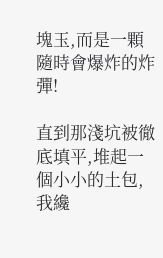塊玉,而是一顆隨時會爆炸的炸彈!

直到那淺坑被徹底填平,堆起一個小小的土包,我纔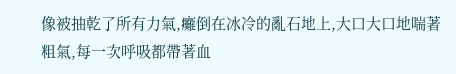像被抽乾了所有力氣,癱倒在冰冷的亂石地上,大口大口地喘著粗氣,每一次呼吸都帶著血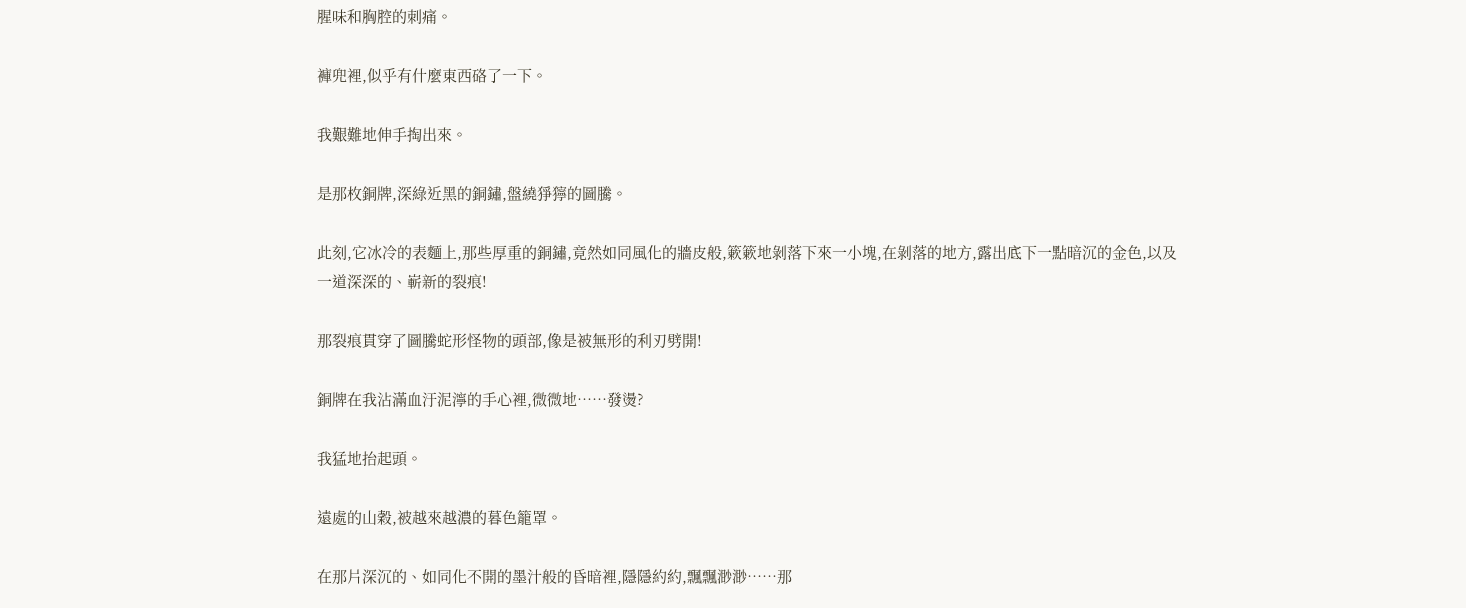腥味和胸腔的刺痛。

褲兜裡,似乎有什麼東西硌了一下。

我艱難地伸手掏出來。

是那枚銅牌,深綠近黑的銅鏽,盤繞猙獰的圖騰。

此刻,它冰冷的表麵上,那些厚重的銅鏽,竟然如同風化的牆皮般,簌簌地剝落下來一小塊,在剝落的地方,露出底下一點暗沉的金色,以及一道深深的、嶄新的裂痕!

那裂痕貫穿了圖騰蛇形怪物的頭部,像是被無形的利刃劈開!

銅牌在我沾滿血汙泥濘的手心裡,微微地……發燙?

我猛地抬起頭。

遠處的山穀,被越來越濃的暮色籠罩。

在那片深沉的、如同化不開的墨汁般的昏暗裡,隱隱約約,飄飄渺渺……那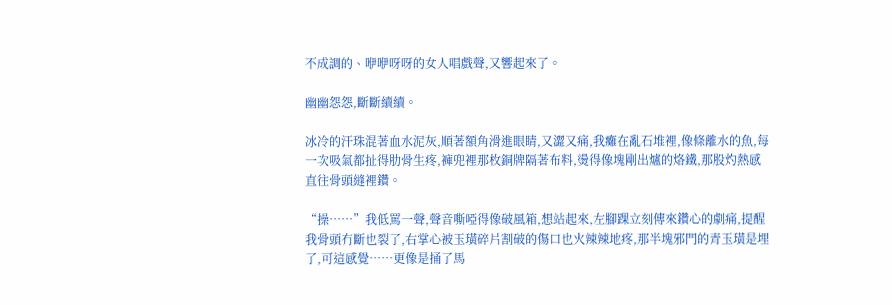不成調的、咿咿呀呀的女人唱戲聲,又響起來了。

幽幽怨怨,斷斷續續。

冰冷的汗珠混著血水泥灰,順著額角滑進眼睛,又澀又痛,我癱在亂石堆裡,像條離水的魚,每一次吸氣都扯得肋骨生疼,褲兜裡那枚銅牌隔著布料,燙得像塊剛出爐的烙鐵,那股灼熱感直往骨頭縫裡鑽。

“操……”我低罵一聲,聲音嘶啞得像破風箱,想站起來,左腳踝立刻傳來鑽心的劇痛,提醒我骨頭冇斷也裂了,右掌心被玉璜碎片割破的傷口也火辣辣地疼,那半塊邪門的青玉璜是埋了,可這感覺……更像是捅了馬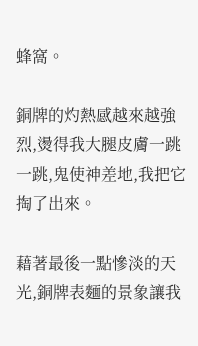蜂窩。

銅牌的灼熱感越來越強烈,燙得我大腿皮膚一跳一跳,鬼使神差地,我把它掏了出來。

藉著最後一點慘淡的天光,銅牌表麵的景象讓我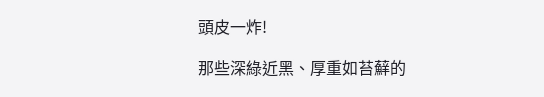頭皮一炸!

那些深綠近黑、厚重如苔蘚的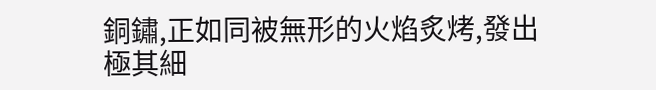銅鏽,正如同被無形的火焰炙烤,發出極其細